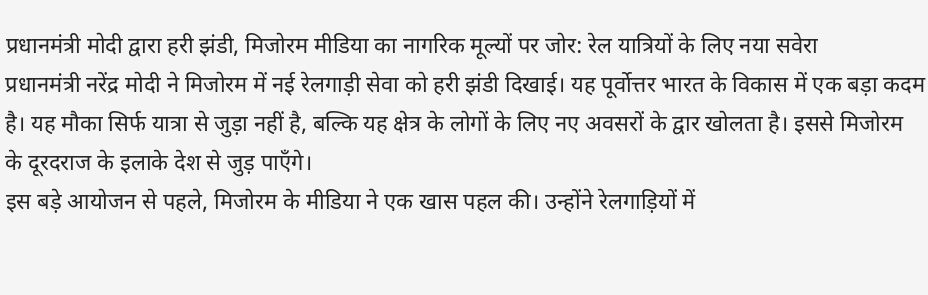प्रधानमंत्री मोदी द्वारा हरी झंडी, मिजोरम मीडिया का नागरिक मूल्यों पर जोर: रेल यात्रियों के लिए नया सवेरा
प्रधानमंत्री नरेंद्र मोदी ने मिजोरम में नई रेलगाड़ी सेवा को हरी झंडी दिखाई। यह पूर्वोत्तर भारत के विकास में एक बड़ा कदम है। यह मौका सिर्फ यात्रा से जुड़ा नहीं है, बल्कि यह क्षेत्र के लोगों के लिए नए अवसरों के द्वार खोलता है। इससे मिजोरम के दूरदराज के इलाके देश से जुड़ पाएँगे।
इस बड़े आयोजन से पहले, मिजोरम के मीडिया ने एक खास पहल की। उन्होंने रेलगाड़ियों में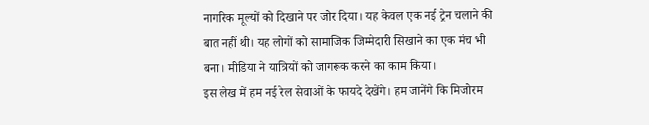नागरिक मूल्यों को दिखाने पर जोर दिया। यह केवल एक नई ट्रेन चलाने की बात नहीं थी। यह लोगों को सामाजिक जिम्मेदारी सिखाने का एक मंच भी बना। मीडिया ने यात्रियों को जागरूक करने का काम किया।
इस लेख में हम नई रेल सेवाओं के फायदे देखेंगे। हम जानेंगे कि मिजोरम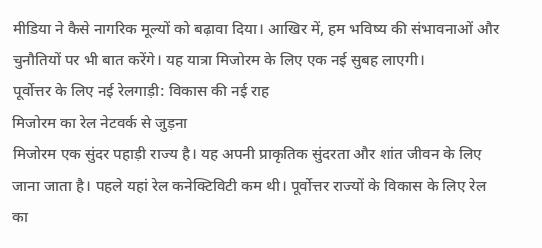मीडिया ने कैसे नागरिक मूल्यों को बढ़ावा दिया। आखिर में, हम भविष्य की संभावनाओं और चुनौतियों पर भी बात करेंगे। यह यात्रा मिजोरम के लिए एक नई सुबह लाएगी।
पूर्वोत्तर के लिए नई रेलगाड़ी: विकास की नई राह
मिजोरम का रेल नेटवर्क से जुड़ना
मिजोरम एक सुंदर पहाड़ी राज्य है। यह अपनी प्राकृतिक सुंदरता और शांत जीवन के लिए जाना जाता है। पहले यहां रेल कनेक्टिविटी कम थी। पूर्वोत्तर राज्यों के विकास के लिए रेल का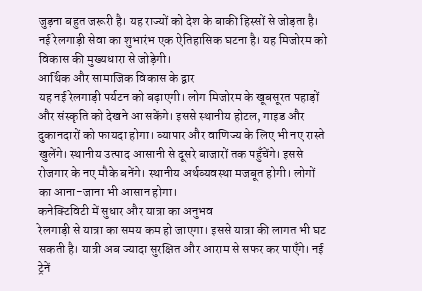जुड़ना बहुत जरूरी है। यह राज्यों को देश के बाकी हिस्सों से जोड़ता है। नई रेलगाड़ी सेवा का शुभारंभ एक ऐतिहासिक घटना है। यह मिजोरम को विकास की मुख्यधारा से जोड़ेगी।
आर्थिक और सामाजिक विकास के द्वार
यह नई रेलगाड़ी पर्यटन को बढ़ाएगी। लोग मिजोरम के खूबसूरत पहाड़ों और संस्कृति को देखने आ सकेंगे। इससे स्थानीय होटल, गाइड और दुकानदारों को फायदा होगा। व्यापार और वाणिज्य के लिए भी नए रास्ते खुलेंगे। स्थानीय उत्पाद आसानी से दूसरे बाजारों तक पहुँचेंगे। इससे रोजगार के नए मौके बनेंगे। स्थानीय अर्थव्यवस्था मजबूत होगी। लोगों का आना-जाना भी आसान होगा।
कनेक्टिविटी में सुधार और यात्रा का अनुभव
रेलगाड़ी से यात्रा का समय कम हो जाएगा। इससे यात्रा की लागत भी घट सकती है। यात्री अब ज्यादा सुरक्षित और आराम से सफर कर पाएँगे। नई ट्रेनें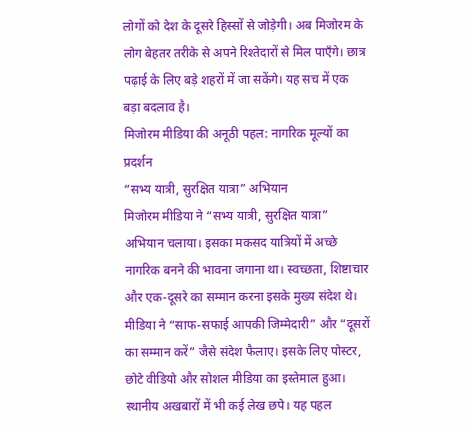लोगों को देश के दूसरे हिस्सों से जोड़ेगी। अब मिजोरम के लोग बेहतर तरीके से अपने रिश्तेदारों से मिल पाएँगे। छात्र पढ़ाई के लिए बड़े शहरों में जा सकेंगे। यह सच में एक बड़ा बदलाव है।
मिजोरम मीडिया की अनूठी पहल: नागरिक मूल्यों का प्रदर्शन
“सभ्य यात्री, सुरक्षित यात्रा” अभियान
मिजोरम मीडिया ने “सभ्य यात्री, सुरक्षित यात्रा” अभियान चलाया। इसका मकसद यात्रियों में अच्छे नागरिक बनने की भावना जगाना था। स्वच्छता, शिष्टाचार और एक-दूसरे का सम्मान करना इसके मुख्य संदेश थे। मीडिया ने “साफ-सफाई आपकी जिम्मेदारी” और “दूसरों का सम्मान करें” जैसे संदेश फैलाए। इसके लिए पोस्टर, छोटे वीडियो और सोशल मीडिया का इस्तेमाल हुआ। स्थानीय अखबारों में भी कई लेख छपे। यह पहल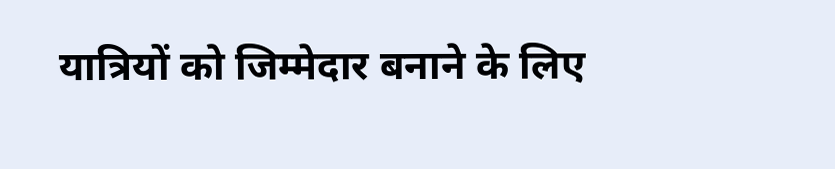यात्रियों को जिम्मेदार बनाने के लिए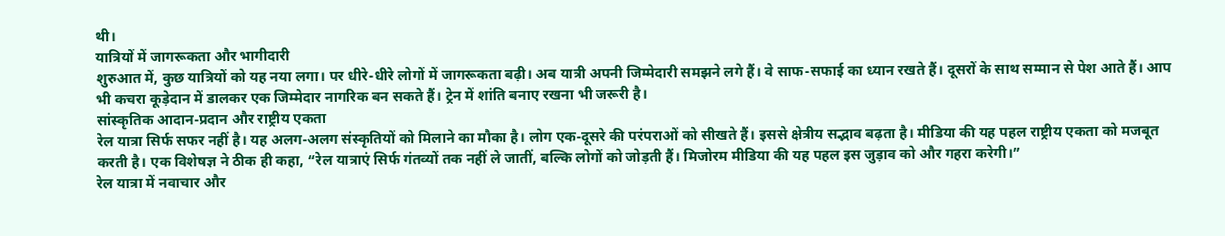थी।
यात्रियों में जागरूकता और भागीदारी
शुरुआत में, कुछ यात्रियों को यह नया लगा। पर धीरे-धीरे लोगों में जागरूकता बढ़ी। अब यात्री अपनी जिम्मेदारी समझने लगे हैं। वे साफ-सफाई का ध्यान रखते हैं। दूसरों के साथ सम्मान से पेश आते हैं। आप भी कचरा कूड़ेदान में डालकर एक जिम्मेदार नागरिक बन सकते हैं। ट्रेन में शांति बनाए रखना भी जरूरी है।
सांस्कृतिक आदान-प्रदान और राष्ट्रीय एकता
रेल यात्रा सिर्फ सफर नहीं है। यह अलग-अलग संस्कृतियों को मिलाने का मौका है। लोग एक-दूसरे की परंपराओं को सीखते हैं। इससे क्षेत्रीय सद्भाव बढ़ता है। मीडिया की यह पहल राष्ट्रीय एकता को मजबूत करती है। एक विशेषज्ञ ने ठीक ही कहा, “रेल यात्राएं सिर्फ गंतव्यों तक नहीं ले जातीं, बल्कि लोगों को जोड़ती हैं। मिजोरम मीडिया की यह पहल इस जुड़ाव को और गहरा करेगी।”
रेल यात्रा में नवाचार और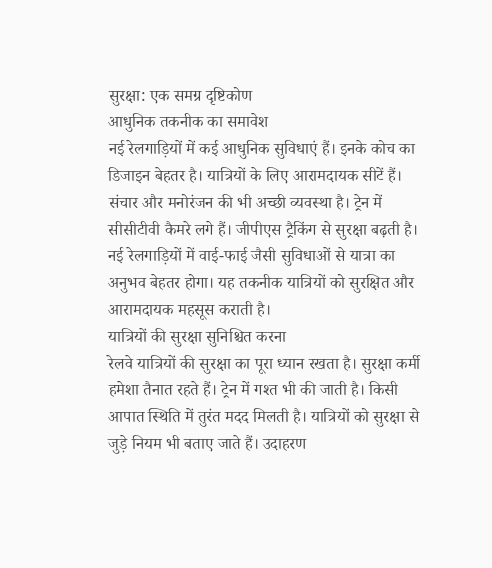सुरक्षा: एक समग्र दृष्टिकोण
आधुनिक तकनीक का समावेश
नई रेलगाड़ियों में कई आधुनिक सुविधाएं हैं। इनके कोच का डिजाइन बेहतर है। यात्रियों के लिए आरामदायक सीटें हैं। संचार और मनोरंजन की भी अच्छी व्यवस्था है। ट्रेन में सीसीटीवी कैमरे लगे हैं। जीपीएस ट्रैकिंग से सुरक्षा बढ़ती है। नई रेलगाड़ियों में वाई-फाई जैसी सुविधाओं से यात्रा का अनुभव बेहतर होगा। यह तकनीक यात्रियों को सुरक्षित और आरामदायक महसूस कराती है।
यात्रियों की सुरक्षा सुनिश्चित करना
रेलवे यात्रियों की सुरक्षा का पूरा ध्यान रखता है। सुरक्षा कर्मी हमेशा तैनात रहते हैं। ट्रेन में गश्त भी की जाती है। किसी आपात स्थिति में तुरंत मदद मिलती है। यात्रियों को सुरक्षा से जुड़े नियम भी बताए जाते हैं। उदाहरण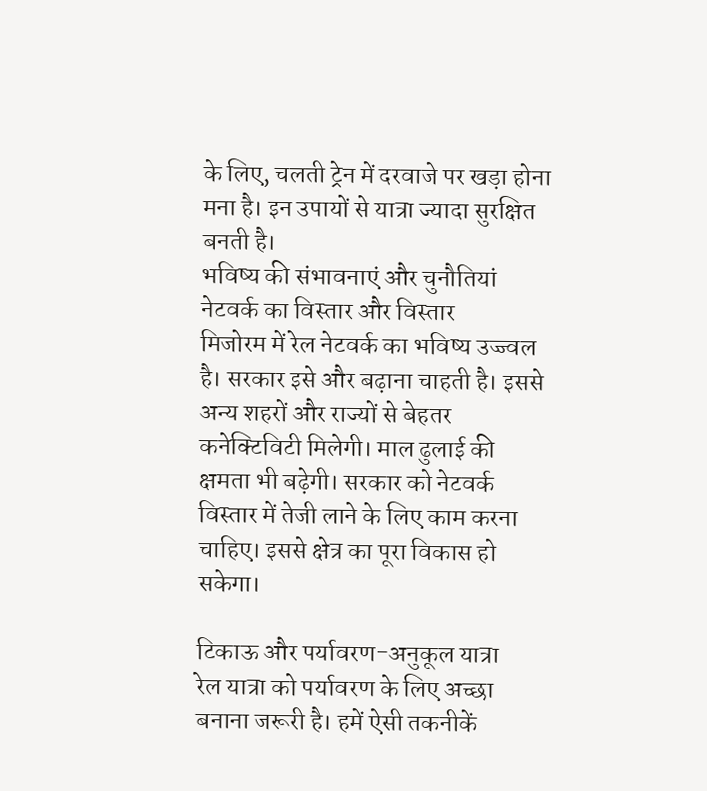के लिए, चलती ट्रेन में दरवाजे पर खड़ा होना मना है। इन उपायों से यात्रा ज्यादा सुरक्षित बनती है।
भविष्य की संभावनाएं और चुनौतियां
नेटवर्क का विस्तार और विस्तार
मिजोरम में रेल नेटवर्क का भविष्य उज्ज्वल है। सरकार इसे और बढ़ाना चाहती है। इससे अन्य शहरों और राज्यों से बेहतर कनेक्टिविटी मिलेगी। माल ढुलाई की क्षमता भी बढ़ेगी। सरकार को नेटवर्क विस्तार में तेजी लाने के लिए काम करना चाहिए। इससे क्षेत्र का पूरा विकास हो सकेगा।

टिकाऊ और पर्यावरण-अनुकूल यात्रा
रेल यात्रा को पर्यावरण के लिए अच्छा बनाना जरूरी है। हमें ऐसी तकनीकें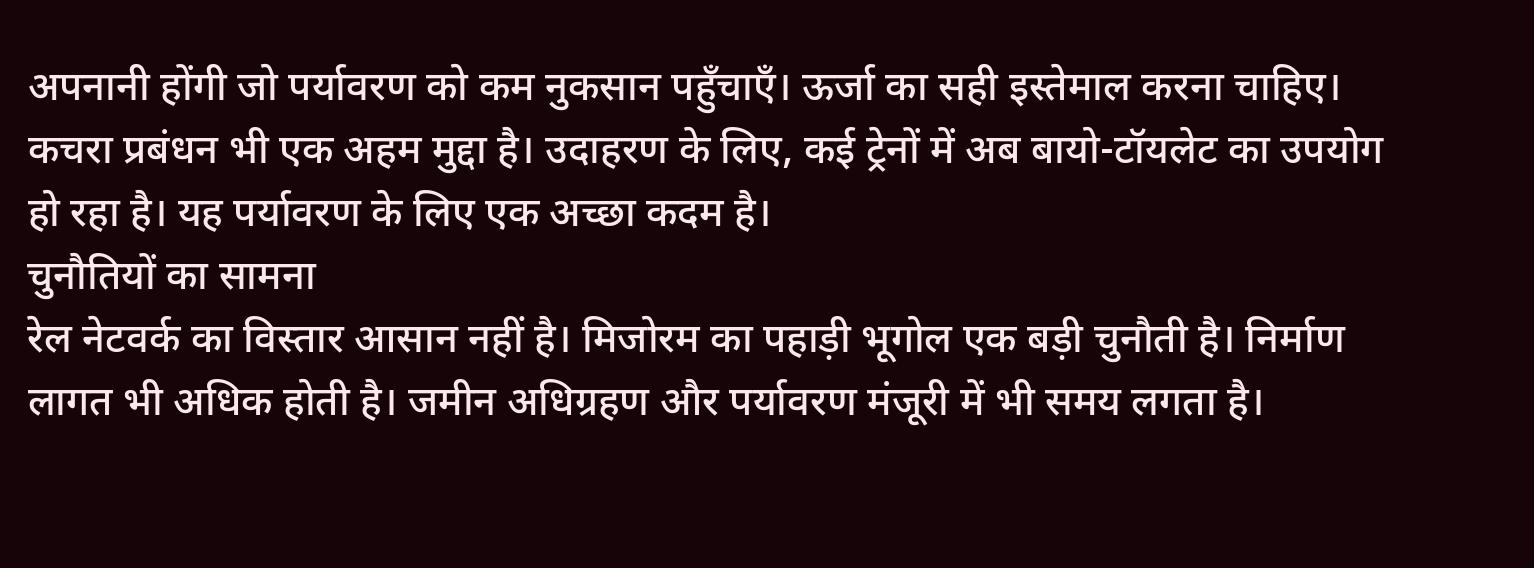अपनानी होंगी जो पर्यावरण को कम नुकसान पहुँचाएँ। ऊर्जा का सही इस्तेमाल करना चाहिए। कचरा प्रबंधन भी एक अहम मुद्दा है। उदाहरण के लिए, कई ट्रेनों में अब बायो-टॉयलेट का उपयोग हो रहा है। यह पर्यावरण के लिए एक अच्छा कदम है।
चुनौतियों का सामना
रेल नेटवर्क का विस्तार आसान नहीं है। मिजोरम का पहाड़ी भूगोल एक बड़ी चुनौती है। निर्माण लागत भी अधिक होती है। जमीन अधिग्रहण और पर्यावरण मंजूरी में भी समय लगता है।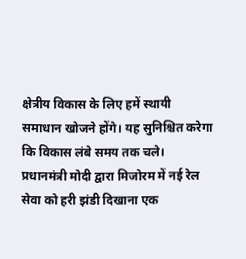क्षेत्रीय विकास के लिए हमें स्थायी समाधान खोजने होंगे। यह सुनिश्चित करेगा कि विकास लंबे समय तक चले।
प्रधानमंत्री मोदी द्वारा मिजोरम में नई रेल सेवा को हरी झंडी दिखाना एक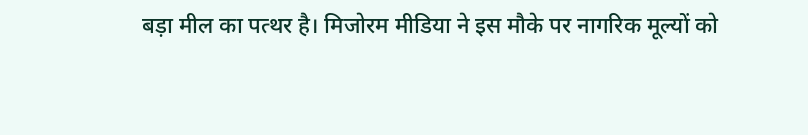बड़ा मील का पत्थर है। मिजोरम मीडिया ने इस मौके पर नागरिक मूल्यों को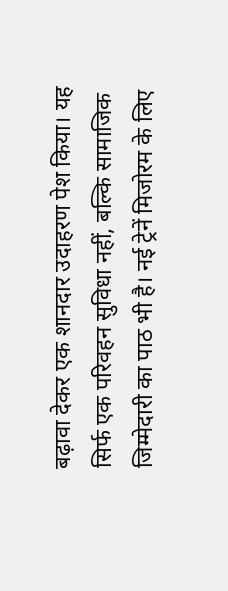बढ़ावा देकर एक शानदार उदाहरण पेश किया। यह सिर्फ एक परिवहन सुविधा नहीं, बल्कि सामाजिक जिम्मेदारी का पाठ भी है। नई ट्रेनें मिजोरम के लिए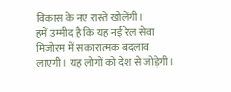विकास के नए रास्ते खोलेंगी।
हमें उम्मीद है कि यह नई रेल सेवा मिजोरम में सकारात्मक बदलाव लाएगी। यह लोगों को देश से जोड़ेगी।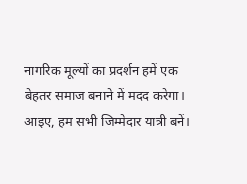नागरिक मूल्यों का प्रदर्शन हमें एक बेहतर समाज बनाने में मदद करेगा। आइए, हम सभी जिम्मेदार यात्री बनें।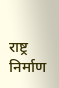राष्ट्र निर्माण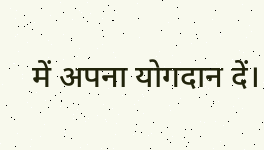में अपना योगदान दें।